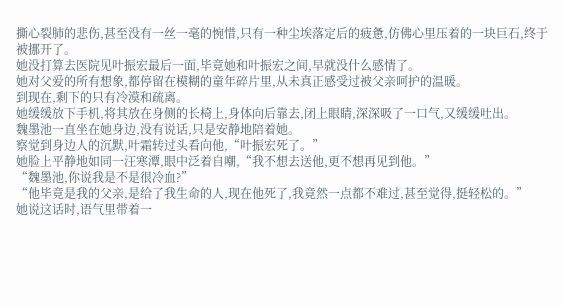撕心裂肺的悲伤,甚至没有一丝一毫的惋惜,只有一种尘埃落定后的疲惫,仿佛心里压着的一块巨石,终于被挪开了。
她没打算去医院见叶振宏最后一面,毕竟她和叶振宏之间,早就没什么感情了。
她对父爱的所有想象,都停留在模糊的童年碎片里,从未真正感受过被父亲呵护的温暖。
到现在,剩下的只有冷漠和疏离。
她缓缓放下手机,将其放在身侧的长椅上,身体向后靠去,闭上眼睛,深深吸了一口气,又缓缓吐出。
魏墨池一直坐在她身边,没有说话,只是安静地陪着她。
察觉到身边人的沉默,叶霜转过头看向他,“叶振宏死了。”
她脸上平静地如同一汪寒潭,眼中泛着自嘲,“我不想去送他,更不想再见到他。”
“魏墨池,你说我是不是很冷血?”
“他毕竟是我的父亲,是给了我生命的人,现在他死了,我竟然一点都不难过,甚至觉得,挺轻松的。”
她说这话时,语气里带着一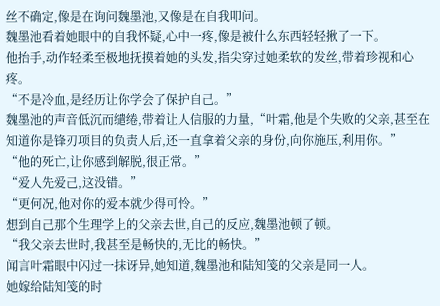丝不确定,像是在询问魏墨池,又像是在自我叩问。
魏墨池看着她眼中的自我怀疑,心中一疼,像是被什么东西轻轻揪了一下。
他抬手,动作轻柔至极地抚摸着她的头发,指尖穿过她柔软的发丝,带着珍视和心疼。
“不是冷血,是经历让你学会了保护自己。”
魏墨池的声音低沉而缱绻,带着让人信服的力量,“叶霜,他是个失败的父亲,甚至在知道你是锋刃项目的负责人后,还一直拿着父亲的身份,向你施压,利用你。”
“他的死亡,让你感到解脱,很正常。”
“爱人先爱己,这没错。”
“更何况,他对你的爱本就少得可怜。”
想到自己那个生理学上的父亲去世,自己的反应,魏墨池顿了顿。
“我父亲去世时,我甚至是畅快的,无比的畅快。”
闻言叶霜眼中闪过一抹讶异,她知道,魏墨池和陆知笺的父亲是同一人。
她嫁给陆知笺的时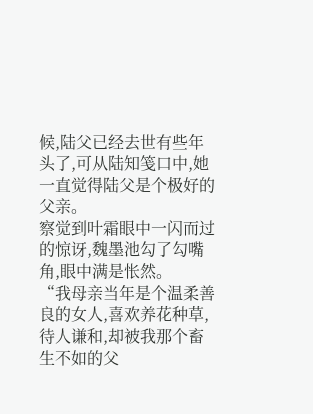候,陆父已经去世有些年头了,可从陆知笺口中,她一直觉得陆父是个极好的父亲。
察觉到叶霜眼中一闪而过的惊讶,魏墨池勾了勾嘴角,眼中满是怅然。
“我母亲当年是个温柔善良的女人,喜欢养花种草,待人谦和,却被我那个畜生不如的父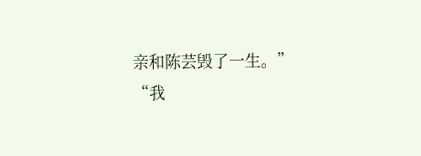亲和陈芸毁了一生。”
“我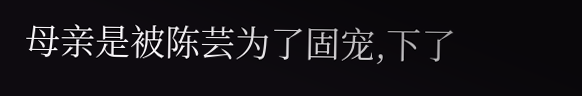母亲是被陈芸为了固宠,下了